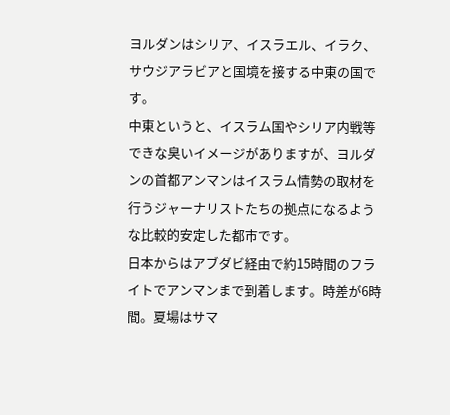ヨルダンはシリア、イスラエル、イラク、サウジアラビアと国境を接する中東の国です。
中東というと、イスラム国やシリア内戦等できな臭いイメージがありますが、ヨルダンの首都アンマンはイスラム情勢の取材を行うジャーナリストたちの拠点になるような比較的安定した都市です。
日本からはアブダビ経由で約15時間のフライトでアンマンまで到着します。時差が6時間。夏場はサマ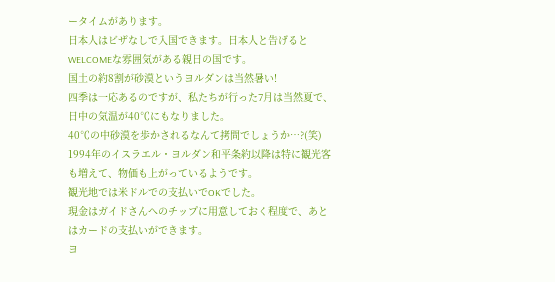ータイムがあります。
日本人はビザなしで入国できます。日本人と告げるとWELCOMEな雰囲気がある親日の国です。
国土の約8割が砂漠というヨルダンは当然暑い!
四季は一応あるのですが、私たちが行った7月は当然夏で、日中の気温が40℃にもなりました。
40℃の中砂漠を歩かされるなんて拷問でしょうか…?(笑)
1994年のイスラエル・ヨルダン和平条約以降は特に観光客も増えて、物価も上がっているようです。
観光地では米ドルでの支払いでOKでした。
現金はガイドさんへのチップに用意しておく程度で、あとはカードの支払いができます。
ヨ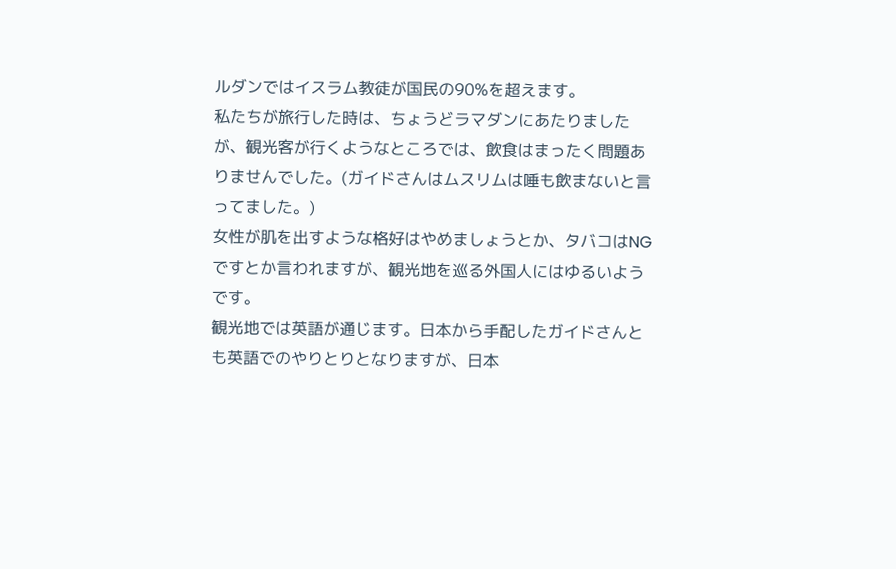ルダンではイスラム教徒が国民の90%を超えます。
私たちが旅行した時は、ちょうどラマダンにあたりましたが、観光客が行くようなところでは、飲食はまったく問題ありませんでした。(ガイドさんはムスリムは唾も飲まないと言ってました。)
女性が肌を出すような格好はやめましょうとか、タバコはNGですとか言われますが、観光地を巡る外国人にはゆるいようです。
観光地では英語が通じます。日本から手配したガイドさんとも英語でのやりとりとなりますが、日本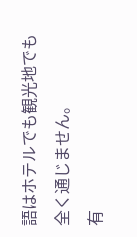語はホテルでも観光地でも全く通じません。
有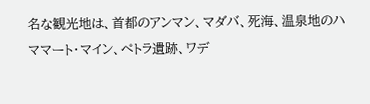名な観光地は、首都のアンマン、マダバ、死海、温泉地のハママート・マイン、ぺトラ遺跡、ワデ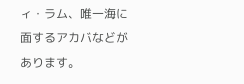ィ・ラム、唯一海に面するアカバなどがあります。